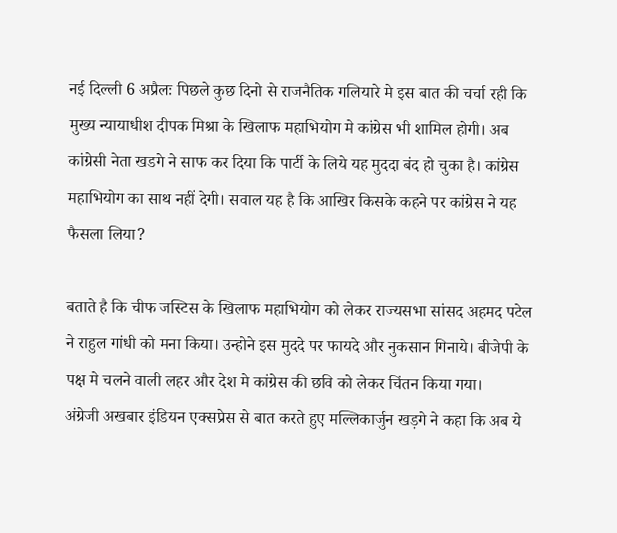नई दिल्ली 6 अप्रैलः पिछले कुछ दिनो से राजनैतिक गलियारे मे इस बात की चर्चा रही कि मुख्य न्यायाधीश दीपक मिश्रा के खिलाफ महाभियोग मे कांग्रेस भी शामिल होगी। अब कांग्रेसी नेता खडगे ने साफ कर दिया कि पार्टी के लिये यह मुददा बंद हो चुका है। कांग्रेस महाभियोग का साथ नहीं देगी। सवाल यह है कि आखिर किसके कहने पर कांग्रेस ने यह फैसला लिया?

बताते है कि चीफ जस्टिस के खिलाफ महाभियोग को लेकर राज्यसभा सांसद अहमद पटेल ने राहुल गांधी को मना किया। उन्होने इस मुददे पर फायदे और नुकसान गिनाये। बीजेपी के पक्ष मे चलने वाली लहर और देश मे कांग्रेस की छवि को लेकर चिंतन किया गया।
अंग्रेजी अखबार इंडियन एक्सप्रेस से बात करते हुए मल्लिकार्जुन खड़गे ने कहा कि अब ये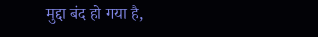मुद्दा बंद हो गया है,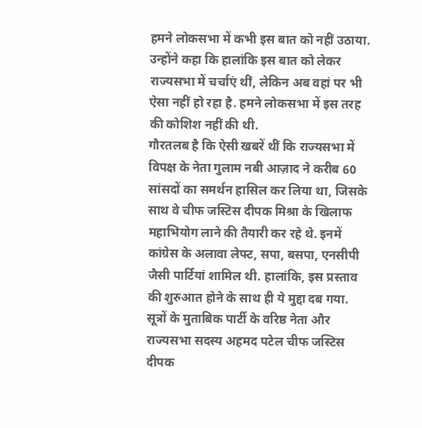हमने लोकसभा में कभी इस बात को नहीं उठाया. उन्होंने कहा कि हालांकि इस बात को लेकर राज्यसभा में चर्चाएं थीं, लेकिन अब वहां पर भी ऐसा नहीं हो रहा है. हमने लोकसभा में इस तरह की कोशिश नहीं की थी.
गौरतलब है कि ऐसी खबरें थीं कि राज्यसभा में विपक्ष के नेता गुलाम नबी आज़ाद ने करीब 60 सांसदों का समर्थन हासिल कर लिया था, जिसके साथ वे चीफ जस्टिस दीपक मिश्रा के खिलाफ महाभियोग लाने की तैयारी कर रहे थे. इनमें कांग्रेस के अलावा लेफ्ट, सपा, बसपा, एनसीपी जैसी पार्टियां शामिल थी. हालांकि, इस प्रस्ताव की शुरुआत होने के साथ ही ये मुद्दा दब गया.
सूत्रों के मुताबिक पार्टी के वरिष्ठ नेता और राज्यसभा सदस्य अहमद पटेल चीफ जस्टिस दीपक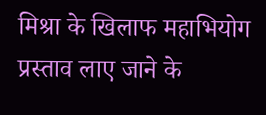मिश्रा के खिलाफ महाभियोग प्रस्ताव लाए जाने के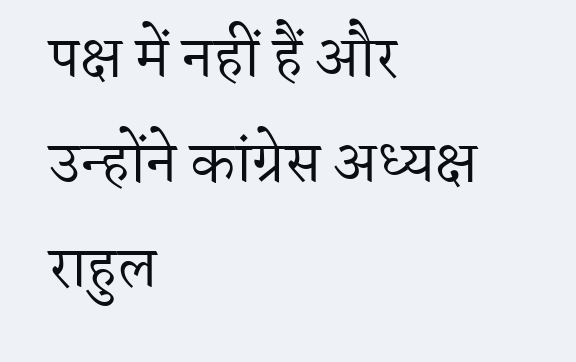पक्ष में नहीं हैं और उन्होंने कांग्रेस अध्यक्ष राहुल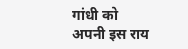गांधी को अपनी इस राय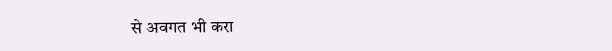से अवगत भी करा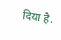दिया है.